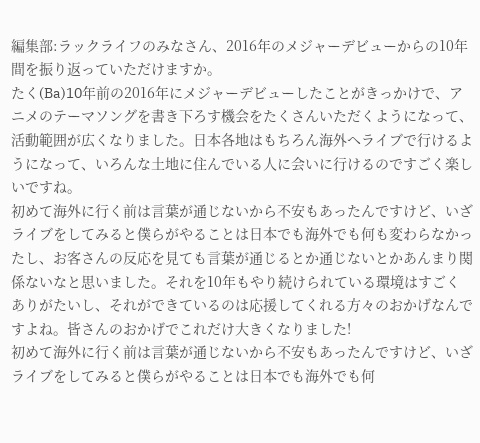編集部:ラックライフのみなさん、2016年のメジャーデビューからの10年間を振り返っていただけますか。
たく(Ba)10年前の2016年にメジャーデビューしたことがきっかけで、アニメのテーマソングを書き下ろす機会をたくさんいただくようになって、活動範囲が広くなりました。日本各地はもちろん海外へライブで行けるようになって、いろんな土地に住んでいる人に会いに行けるのですごく楽しいですね。
初めて海外に行く前は言葉が通じないから不安もあったんですけど、いざライブをしてみると僕らがやることは日本でも海外でも何も変わらなかったし、お客さんの反応を見ても言葉が通じるとか通じないとかあんまり関係ないなと思いました。それを10年もやり続けられている環境はすごくありがたいし、それができているのは応援してくれる方々のおかげなんですよね。皆さんのおかげでこれだけ大きくなりました!
初めて海外に行く前は言葉が通じないから不安もあったんですけど、いざライブをしてみると僕らがやることは日本でも海外でも何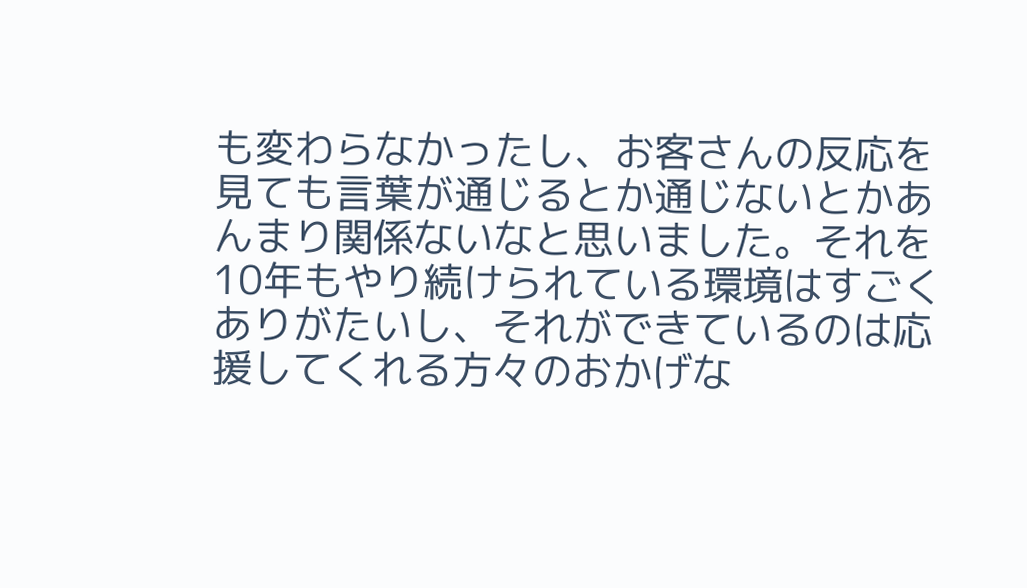も変わらなかったし、お客さんの反応を見ても言葉が通じるとか通じないとかあんまり関係ないなと思いました。それを10年もやり続けられている環境はすごくありがたいし、それができているのは応援してくれる方々のおかげな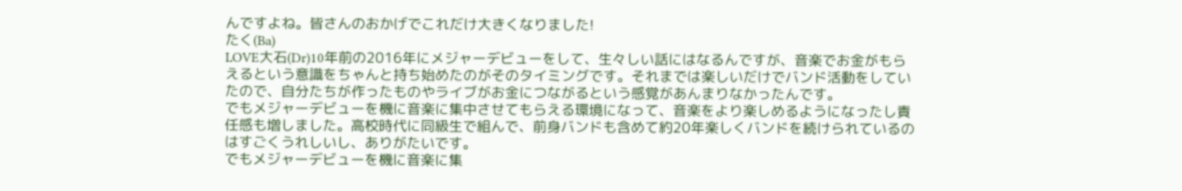んですよね。皆さんのおかげでこれだけ大きくなりました!
たく(Ba)
LOVE大石(Dr)10年前の2016年にメジャーデビューをして、生々しい話にはなるんですが、音楽でお金がもらえるという意識をちゃんと持ち始めたのがそのタイミングです。それまでは楽しいだけでバンド活動をしていたので、自分たちが作ったものやライブがお金につながるという感覚があんまりなかったんです。
でもメジャーデビューを機に音楽に集中させてもらえる環境になって、音楽をより楽しめるようになったし責任感も増しました。高校時代に同級生で組んで、前身バンドも含めて約20年楽しくバンドを続けられているのはすごくうれしいし、ありがたいです。
でもメジャーデビューを機に音楽に集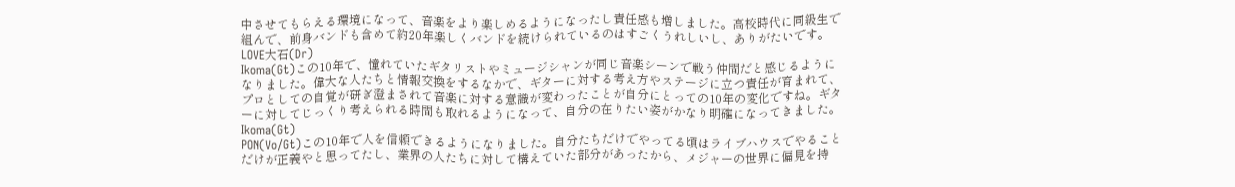中させてもらえる環境になって、音楽をより楽しめるようになったし責任感も増しました。高校時代に同級生で組んで、前身バンドも含めて約20年楽しくバンドを続けられているのはすごくうれしいし、ありがたいです。
LOVE大石(Dr)
Ikoma(Gt)この10年で、憧れていたギタリストやミュージシャンが同じ音楽シーンで戦う仲間だと感じるようになりました。偉大な人たちと情報交換をするなかで、ギターに対する考え方やステージに立つ責任が育まれて、プロとしての自覚が研ぎ澄まされて音楽に対する意識が変わったことが自分にとっての10年の変化ですね。ギターに対してじっくり考えられる時間も取れるようになって、自分の在りたい姿がかなり明確になってきました。
Ikoma(Gt)
PON(Vo/Gt)この10年で人を信頼できるようになりました。自分たちだけでやってる頃はライブハウスでやることだけが正義やと思ってたし、業界の人たちに対して構えていた部分があったから、メジャーの世界に偏見を持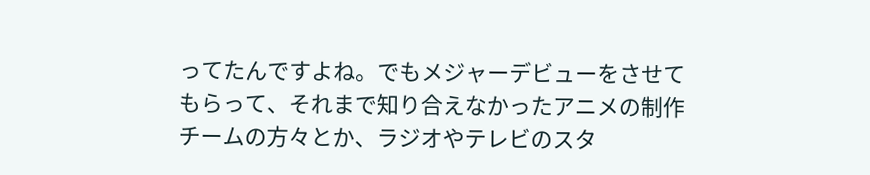ってたんですよね。でもメジャーデビューをさせてもらって、それまで知り合えなかったアニメの制作チームの方々とか、ラジオやテレビのスタ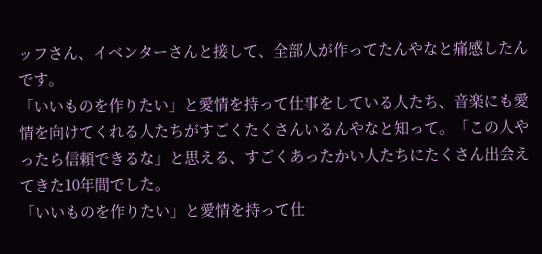ッフさん、イベンターさんと接して、全部人が作ってたんやなと痛感したんです。
「いいものを作りたい」と愛情を持って仕事をしている人たち、音楽にも愛情を向けてくれる人たちがすごくたくさんいるんやなと知って。「この人やったら信頼できるな」と思える、すごくあったかい人たちにたくさん出会えてきた10年間でした。
「いいものを作りたい」と愛情を持って仕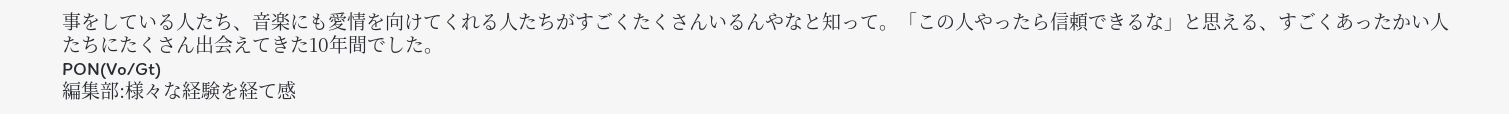事をしている人たち、音楽にも愛情を向けてくれる人たちがすごくたくさんいるんやなと知って。「この人やったら信頼できるな」と思える、すごくあったかい人たちにたくさん出会えてきた10年間でした。
PON(Vo/Gt)
編集部:様々な経験を経て感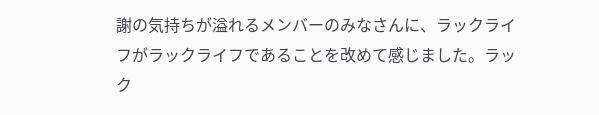謝の気持ちが溢れるメンバーのみなさんに、ラックライフがラックライフであることを改めて感じました。ラック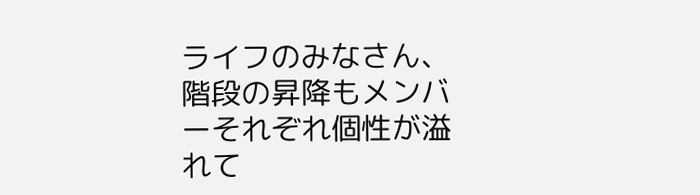ライフのみなさん、階段の昇降もメンバーそれぞれ個性が溢れて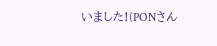いました!(PONさん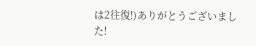は2往復!)ありがとうございました!